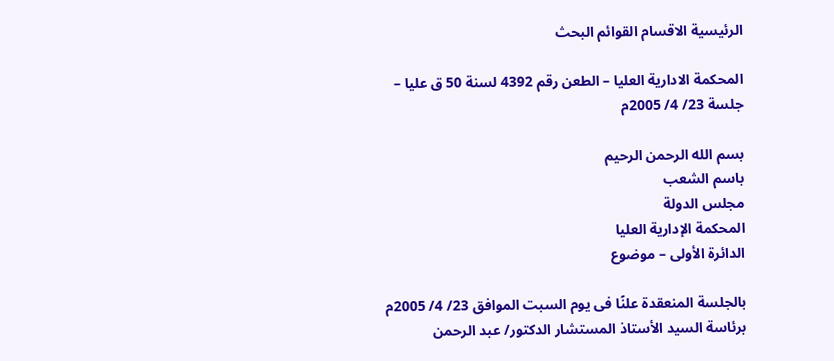الرئيسية الاقسام القوائم البحث

المحكمة الادارية العليا – الطعن رقم 4392 لسنة 50 ق عليا – جلسة 23/ 4/ 2005م

بسم الله الرحمن الرحيم
باسم الشعب
مجلس الدولة
المحكمة الإدارية العليا
الدائرة الأولى – موضوع

بالجلسة المنعقدة علنًا فى يوم السبت الموافق 23/ 4/ 2005م
برئاسة السيد الأستاذ المستشار الدكتور/ عبد الرحمن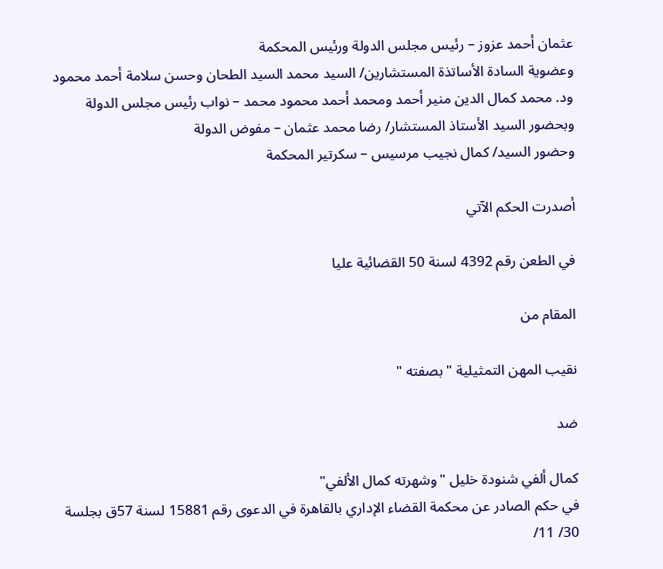عثمان أحمد عزوز – رئيس مجلس الدولة ورئيس المحكمة
وعضوية السادة الأساتذة المستشارين/ السيد محمد السيد الطحان وحسن سلامة أحمد محمود ود. محمد كمال الدين منير أحمد ومحمد أحمد محمود محمد – نواب رئيس مجلس الدولة
وبحضور السيد الأستاذ المستشار/ رضا محمد عثمان – مفوض الدولة
وحضور السيد/ كمال نجيب مرسيس – سكرتير المحكمة

أصدرت الحكم الآتي

في الطعن رقم 4392 لسنة 50 القضائية عليا

المقام من

نقيب المهن التمثيلية " بصفته "

ضد

كمال ألفي شنودة خليل "وشهرته كمال الألفي"
في حكم الصادر عن محكمة القضاء الإداري بالقاهرة في الدعوى رقم 15881 لسنة 57ق بجلسة 30/ 11/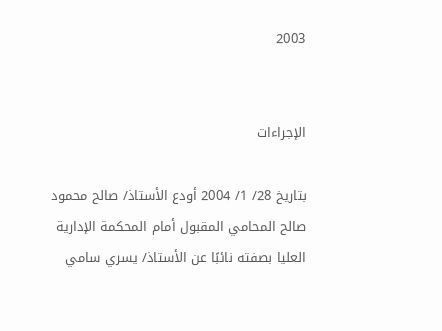2003


الإجراءات

بتاريخ 28/ 1/ 2004 أودع الأستاذ/ صالح محمود صالح المحامي المقبول أمام المحكمة الإدارية العليا بصفته نائبًا عن الأستاذ/ يسري سامي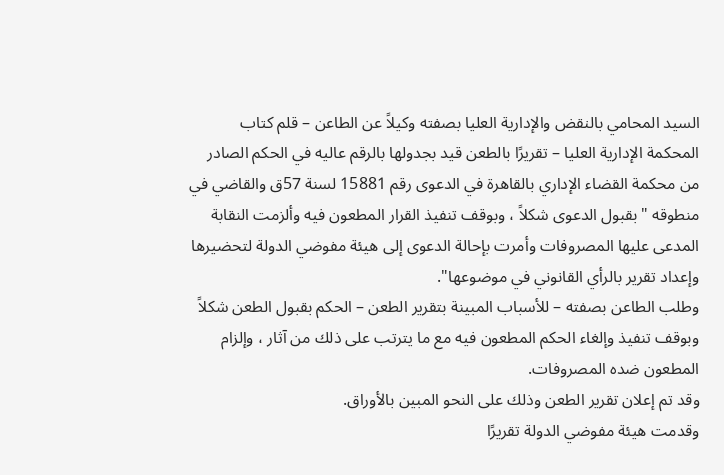السيد المحامي بالنقض والإدارية العليا بصفته وكيلاً عن الطاعن – قلم كتاب المحكمة الإدارية العليا – تقريرًا بالطعن قيد بجدولها بالرقم عاليه في الحكم الصادر من محكمة القضاء الإداري بالقاهرة في الدعوى رقم 15881 لسنة 57ق والقاضي في منطوقه "بقبول الدعوى شكلاً ، وبوقف تنفيذ القرار المطعون فيه وألزمت النقابة المدعى عليها المصروفات وأمرت بإحالة الدعوى إلى هيئة مفوضي الدولة لتحضيرها وإعداد تقرير بالرأي القانوني في موضوعها".
وطلب الطاعن بصفته – للأسباب المبينة بتقرير الطعن – الحكم بقبول الطعن شكلاً وبوقف تنفيذ وإلغاء الحكم المطعون فيه مع ما يترتب على ذلك من آثار ، وإلزام المطعون ضده المصروفات.
وقد تم إعلان تقرير الطعن وذلك على النحو المبين بالأوراق.
وقدمت هيئة مفوضي الدولة تقريرًا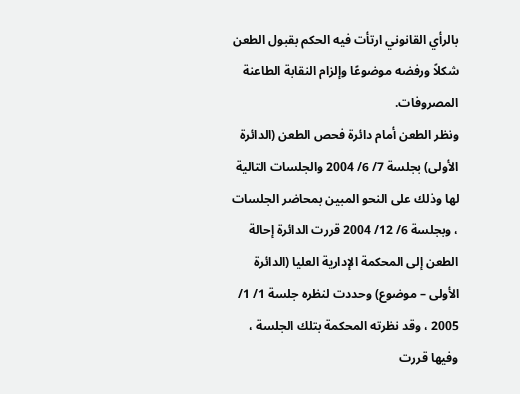بالرأي القانوني ارتأت فيه الحكم بقبول الطعن شكلاً ورفضه موضوعًا وإلزام النقابة الطاعنة المصروفات.
ونظر الطعن أمام دائرة فحص الطعن (الدائرة الأولى) بجلسة 7/ 6/ 2004 والجلسات التالية لها وذلك على النحو المبين بمحاضر الجلسات ، وبجلسة 6/ 12/ 2004 قررت الدائرة إحالة الطعن إلى المحكمة الإدارية العليا (الدائرة الأولى – موضوع) وحددت لنظره جلسة 1/ 1/ 2005 ، وقد نظرته المحكمة بتلك الجلسة ، وفيها قررت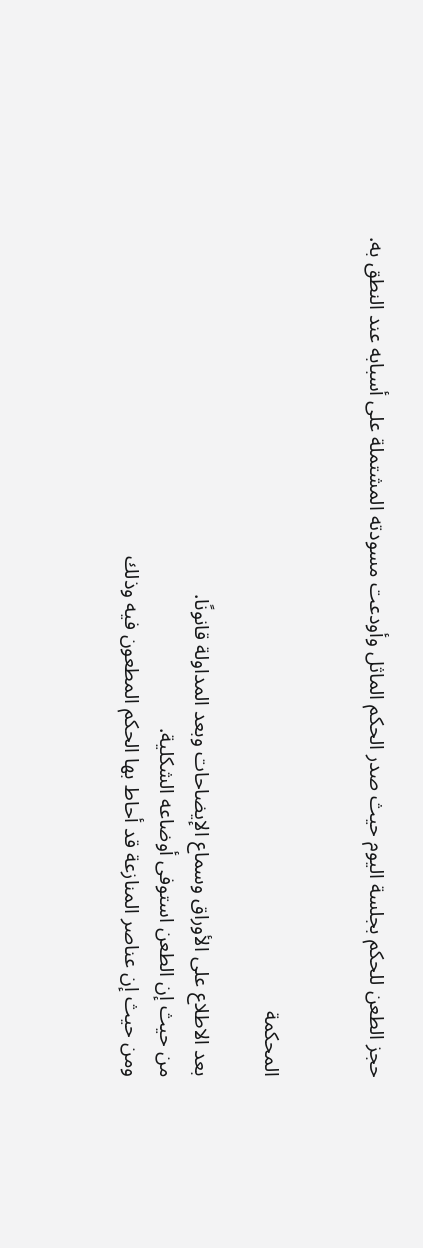حجز الطعن للحكم بجلسة اليوم حيث صدر الحكم الماثل وأودعت مسودته المشتملة على أسبابه عند النطق به.


المحكمة

بعد الاطلاع على الأوراق وسماع الإيضاحات وبعد المداولة قانونًا.
من حيث إن الطعن استوفى أوضاعه الشكلية.
ومن حيث إن عناصر المنازعة قد أحاط بها الحكم المطعون فيه وذلك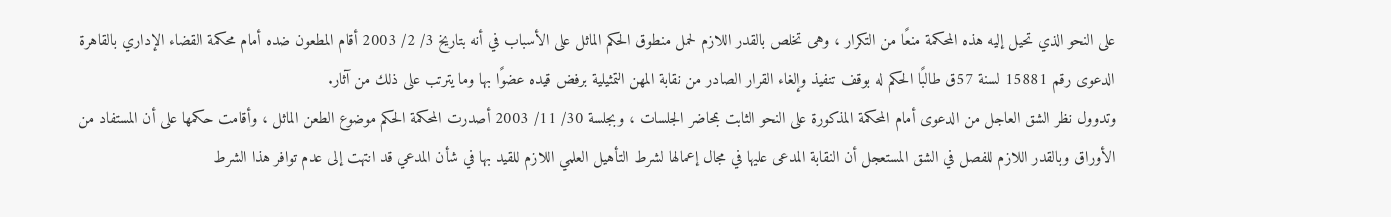على النحو الذي تحيل إليه هذه المحكمة منعًا من التكرار ، وهى تخلص بالقدر اللازم لحمل منطوق الحكم الماثل على الأسباب في أنه بتاريخ 3/ 2/ 2003 أقام المطعون ضده أمام محكمة القضاء الإداري بالقاهرة الدعوى رقم 15881 لسنة 57ق طالبًا الحكم له بوقف تنفيذ وإلغاء القرار الصادر من نقابة المهن التمثيلية برفض قيده عضوًا بها وما يترتب على ذلك من آثار.
وتدوول نظر الشق العاجل من الدعوى أمام المحكمة المذكورة على النحو الثابت بمحاضر الجلسات ، وبجلسة 30/ 11/ 2003 أصدرت المحكمة الحكم موضوع الطعن الماثل ، وأقامت حكمها على أن المستفاد من الأوراق وبالقدر اللازم للفصل في الشق المستعجل أن النقابة المدعى عليها في مجال إعمالها لشرط التأهيل العلمي اللازم للقيد بها في شأن المدعي قد انتهت إلى عدم توافر هذا الشرط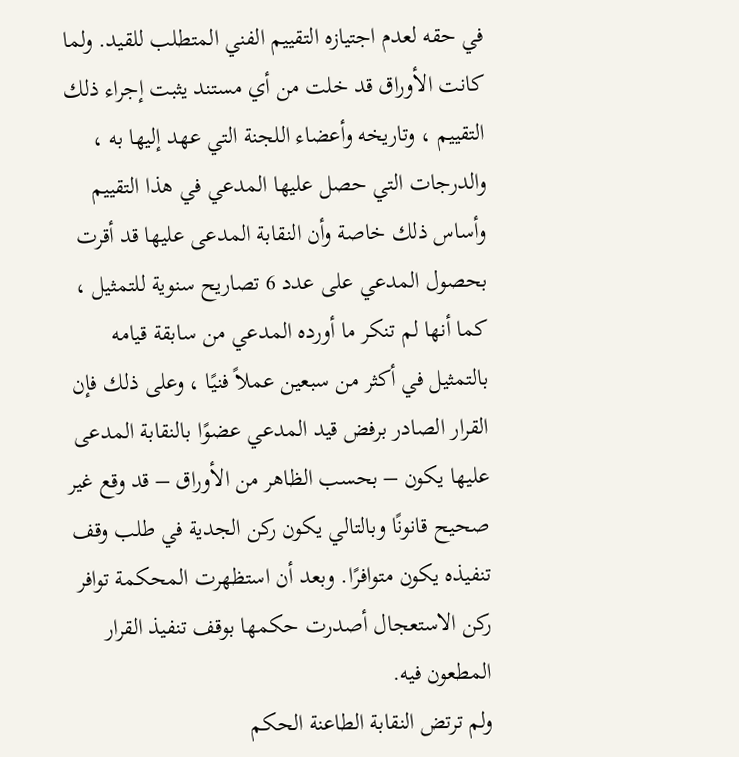في حقه لعدم اجتيازه التقييم الفني المتطلب للقيد. ولما كانت الأوراق قد خلت من أي مستند يثبت إجراء ذلك التقييم ، وتاريخه وأعضاء اللجنة التي عهد إليها به ، والدرجات التي حصل عليها المدعي في هذا التقييم وأساس ذلك خاصة وأن النقابة المدعى عليها قد أقرت بحصول المدعي على عدد 6 تصاريح سنوية للتمثيل ، كما أنها لم تنكر ما أورده المدعي من سابقة قيامه بالتمثيل في أكثر من سبعين عملاً فنيًا ، وعلى ذلك فإن القرار الصادر برفض قيد المدعي عضوًا بالنقابة المدعى عليها يكون – بحسب الظاهر من الأوراق – قد وقع غير صحيح قانونًا وبالتالي يكون ركن الجدية في طلب وقف تنفيذه يكون متوافرًا. وبعد أن استظهرت المحكمة توافر ركن الاستعجال أصدرت حكمها بوقف تنفيذ القرار المطعون فيه.
ولم ترتض النقابة الطاعنة الحكم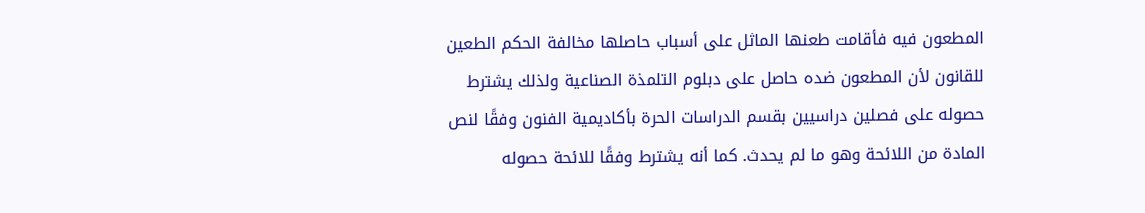المطعون فيه فأقامت طعنها الماثل على أسباب حاصلها مخالفة الحكم الطعين للقانون لأن المطعون ضده حاصل على دبلوم التلمذة الصناعية ولذلك يشترط حصوله على فصلين دراسيين بقسم الدراسات الحرة بأكاديمية الفنون وفقًا لنص المادة من اللائحة وهو ما لم يحدث. كما أنه يشترط وفقًا للائحة حصوله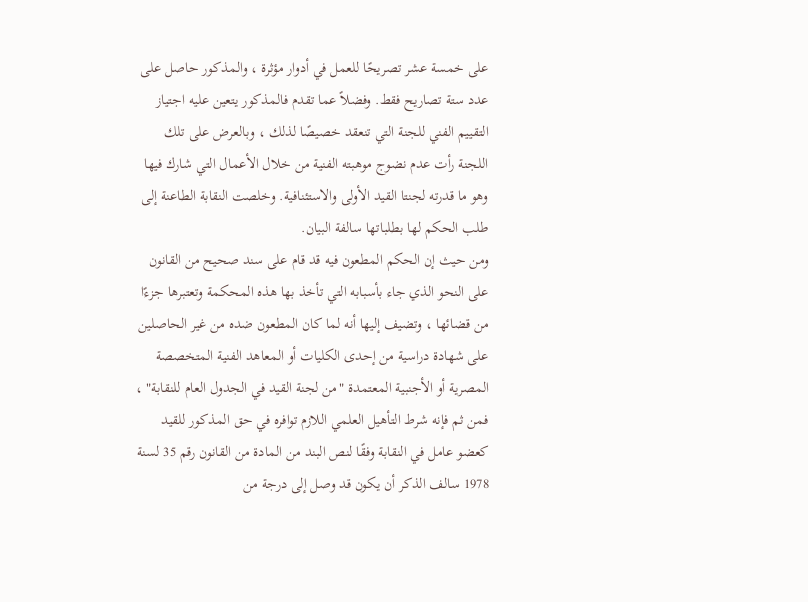على خمسة عشر تصريحًا للعمل في أدوار مؤثرة ، والمذكور حاصل على عدد ستة تصاريح فقط. وفضلاً عما تقدم فالمذكور يتعين عليه اجتياز التقييم الفني للجنة التي تنعقد خصيصًا لذلك ، وبالعرض على تلك اللجنة رأت عدم نضوج موهبته الفنية من خلال الأعمال التي شارك فيها وهو ما قدرته لجنتا القيد الأولى والاستئنافية. وخلصت النقابة الطاعنة إلى طلب الحكم لها بطلباتها سالفة البيان.
ومن حيث إن الحكم المطعون فيه قد قام على سند صحيح من القانون على النحو الذي جاء بأسبابه التي تأخذ بها هذه المحكمة وتعتبرها جزءًا من قضائها ، وتضيف إليها أنه لما كان المطعون ضده من غير الحاصلين على شهادة دراسية من إحدى الكليات أو المعاهد الفنية المتخصصة المصرية أو الأجنبية المعتمدة "من لجنة القيد في الجدول العام للنقابة" ، فمن ثم فإنه شرط التأهيل العلمي اللازم توافره في حق المذكور للقيد كعضو عامل في النقابة وفقًا لنص البند من المادة من القانون رقم 35 لسنة 1978 سالف الذكر أن يكون قد وصل إلى درجة من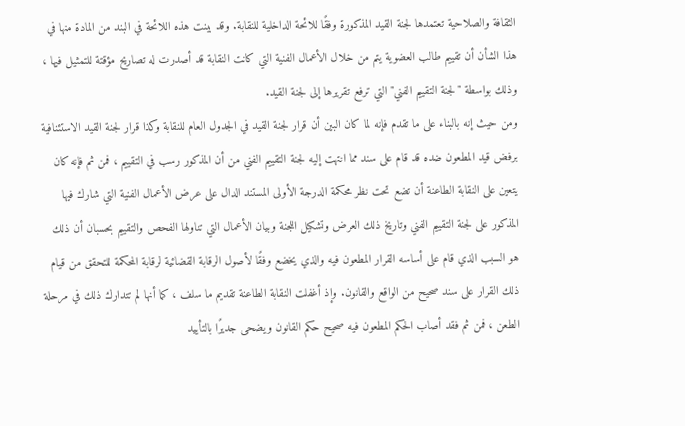الثقافة والصلاحية تعتمدها لجنة القيد المذكورة وفقًا للائحة الداخلية للنقابة. وقد بينت هذه اللائحة في البند من المادة منها في هذا الشأن أن تقييم طالب العضوية يتم من خلال الأعمال الفنية التي كانت النقابة قد أصدرت له تصاريح مؤقتة للتمثيل فيها ، وذلك بواسطة "لجنة التقييم الفني" التي ترفع تقريرها إلى لجنة القيد.
ومن حيث إنه بالبناء على ما تقدم فإنه لما كان البين أن قرار لجنة القيد في الجدول العام للنقابة وكذا قرار لجنة القيد الاستئنافية برفض قيد المطعون ضده قد قام على سند مما انتهت إليه لجنة التقييم الفني من أن المذكور رسب في التقييم ، فمن ثم فإنه كان يتعين على النقابة الطاعنة أن تضع تحت نظر محكمة الدرجة الأولى المستند الدال على عرض الأعمال الفنية التي شارك فيها المذكور على لجنة التقييم الفني وتاريخ ذلك العرض وتشكيل اللجنة وبيان الأعمال التي تناولها الفحص والتقييم بحسبان أن ذلك هو السبب الذي قام على أساسه القرار المطعون فيه والذي يخضع وفقًا لأصول الرقابة القضائية لرقابة المحكمة للتحقق من قيام ذلك القرار على سند صحيح من الواقع والقانون. وإذ أغفلت النقابة الطاعنة تقديم ما سلف ، كما أنها لم تتدارك ذلك في مرحلة الطعن ، فمن ثم فقد أصاب الحكم المطعون فيه صحيح حكم القانون ويضحى جديرًا بالتأييد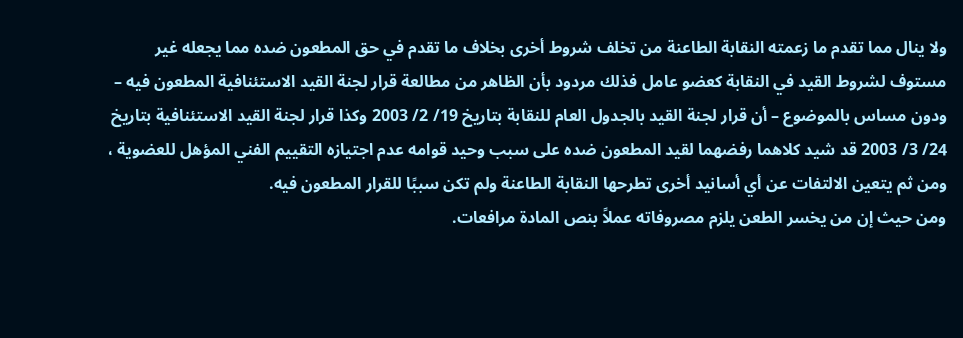ولا ينال مما تقدم ما زعمته النقابة الطاعنة من تخلف شروط أخرى بخلاف ما تقدم في حق المطعون ضده مما يجعله غير مستوف لشروط القيد في النقابة كعضو عامل فذلك مردود بأن الظاهر من مطالعة قرار لجنة القيد الاستئنافية المطعون فيه – ودون مساس بالموضوع – أن قرار لجنة القيد بالجدول العام للنقابة بتاريخ 19/ 2/ 2003 وكذا قرار لجنة القيد الاستئنافية بتاريخ 24/ 3/ 2003 قد شيد كلاهما رفضهما لقيد المطعون ضده على سبب وحيد قوامه عدم اجتيازه التقييم الفني المؤهل للعضوية ، ومن ثم يتعين الالتفات عن أي أسانيد أخرى تطرحها النقابة الطاعنة ولم تكن سببًا للقرار المطعون فيه.
ومن حيث إن من يخسر الطعن يلزم مصروفاته عملاً بنص المادة مرافعات.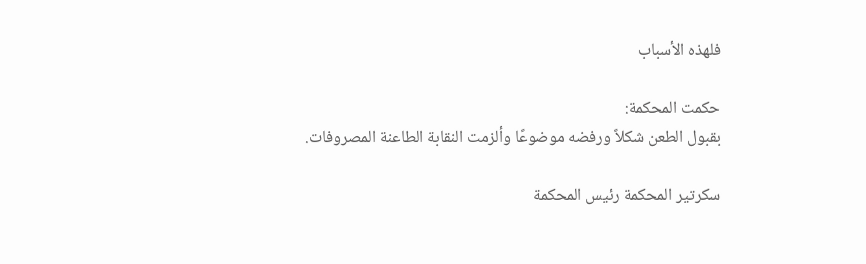فلهذه الأسباب

حكمت المحكمة:
بقبول الطعن شكلاً ورفضه موضوعًا وألزمت النقابة الطاعنة المصروفات.

سكرتير المحكمة رئيس المحكمة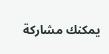يمكنك مشاركة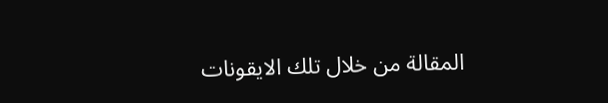المقالة من خلال تلك الايقونات